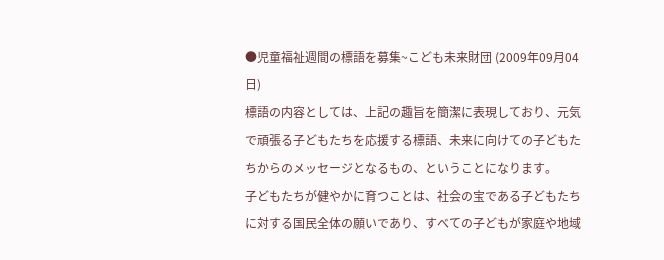●児童福祉週間の標語を募集~こども未来財団 (2009年09月04日)
標語の内容としては、上記の趣旨を簡潔に表現しており、元気で頑張る子どもたちを応援する標語、未来に向けての子どもたちからのメッセージとなるもの、ということになります。
子どもたちが健やかに育つことは、社会の宝である子どもたちに対する国民全体の願いであり、すべての子どもが家庭や地域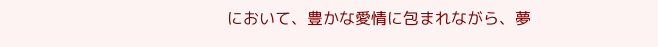において、豊かな愛情に包まれながら、夢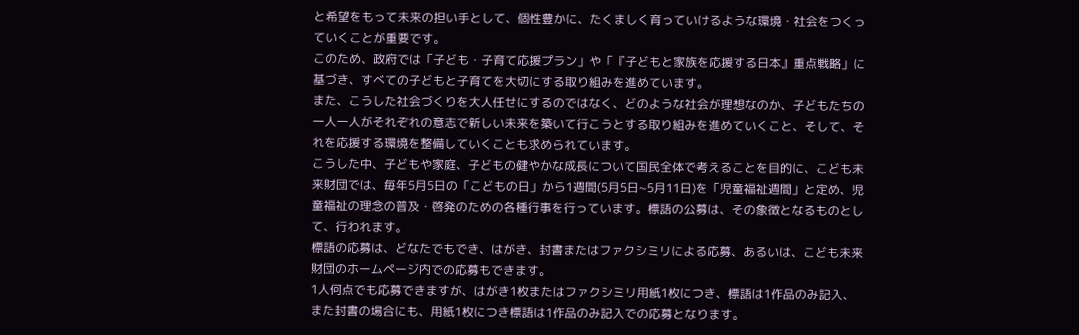と希望をもって未来の担い手として、個性豊かに、たくましく育っていけるような環境・社会をつくっていくことが重要です。
このため、政府では「子ども・子育て応援プラン」や「『子どもと家族を応援する日本』重点戦略」に基づき、すべての子どもと子育てを大切にする取り組みを進めています。
また、こうした社会づくりを大人任せにするのではなく、どのような社会が理想なのか、子どもたちの一人一人がそれぞれの意志で新しい未来を築いて行こうとする取り組みを進めていくこと、そして、それを応援する環境を整備していくことも求められています。
こうした中、子どもや家庭、子どもの健やかな成長について国民全体で考えることを目的に、こども未来財団では、毎年5月5日の「こどもの日」から1週間(5月5日~5月11日)を「児童福祉週間」と定め、児童福祉の理念の普及・啓発のための各種行事を行っています。標語の公募は、その象徴となるものとして、行われます。
標語の応募は、どなたでもでき、はがき、封書またはファクシミリによる応募、あるいは、こども未来財団のホームページ内での応募もできます。
1人何点でも応募できますが、はがき1枚またはファクシミリ用紙1枚につき、標語は1作品のみ記入、また封書の場合にも、用紙1枚につき標語は1作品のみ記入での応募となります。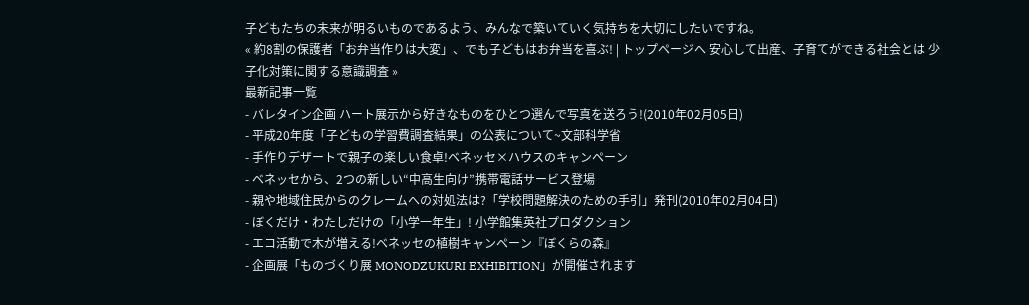子どもたちの未来が明るいものであるよう、みんなで築いていく気持ちを大切にしたいですね。
« 約8割の保護者「お弁当作りは大変」、でも子どもはお弁当を喜ぶ! | トップページへ 安心して出産、子育てができる社会とは 少子化対策に関する意識調査 »
最新記事一覧
- バレタイン企画 ハート展示から好きなものをひとつ選んで写真を送ろう!(2010年02月05日)
- 平成20年度「子どもの学習費調査結果」の公表について~文部科学省
- 手作りデザートで親子の楽しい食卓!ベネッセ×ハウスのキャンペーン
- ベネッセから、2つの新しい“中高生向け”携帯電話サービス登場
- 親や地域住民からのクレームへの対処法は?「学校問題解決のための手引」発刊(2010年02月04日)
- ぼくだけ・わたしだけの「小学一年生」! 小学館集英社プロダクション
- エコ活動で木が増える!ベネッセの植樹キャンペーン『ぼくらの森』
- 企画展「ものづくり展 MONODZUKURI EXHIBITION」が開催されます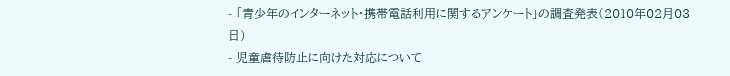- 「青少年のインターネット・携帯電話利用に関するアンケート」の調査発表(2010年02月03日)
- 児童虐待防止に向けた対応について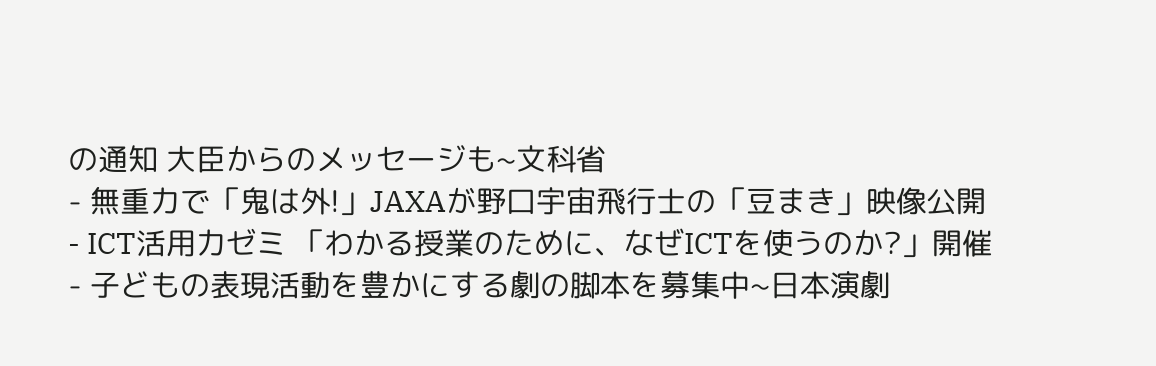の通知 大臣からのメッセージも~文科省
- 無重力で「鬼は外!」JAXAが野口宇宙飛行士の「豆まき」映像公開
- ICT活用力ゼミ 「わかる授業のために、なぜICTを使うのか?」開催
- 子どもの表現活動を豊かにする劇の脚本を募集中~日本演劇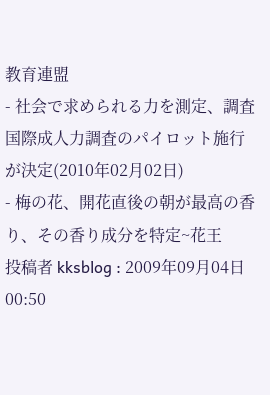教育連盟
- 社会で求められる力を測定、調査 国際成人力調査のパイロット施行が決定(2010年02月02日)
- 梅の花、開花直後の朝が最高の香り、その香り成分を特定~花王
投稿者 kksblog : 2009年09月04日 00:50